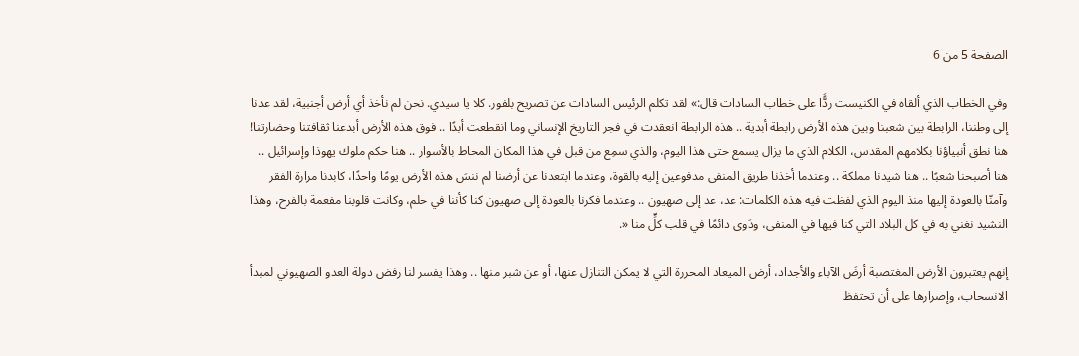الصفحة 5 من 6

وفي الخطاب الذي ألقاه في الكنيست ردًَّا على خطاب السادات قال:» لقد تكلم الرئيس السادات عن تصريح بلفور. كلا يا سيدي. نحن لم نأخذ أي أرض أجنبية، لقد عدنا إلى وطننا، الرابطة بين شعبنا وبين هذه الأرض رابطة أبدية .. هذه الرابطة انعقدت في فجر التاريخ الإنساني وما انقطعت أبدًا .. فوق هذه الأرض أبدعنا ثقافتنا وحضارتنا! هنا نطق أنبياؤنا بكلامهم المقدس، الكلام الذي ما يزال يسمع حتى هذا اليوم، والذي سمِع من قبل في هذا المكان المحاط بالأسوار .. هنا حكم ملوك يهوذا وإسرائيل .. هنا أصبحنا شعبًا .. هنا شيدنا مملكة .. وعندما أخذنا طريق المنفى مدفوعين إليه بالقوة، وعندما ابتعدنا عن أرضنا لم ننسَ هذه الأرض يومًا واحدًا، كابدنا مرارة الفقر وآمنّا بالعودة إليها منذ اليوم الذي لفظت فيه هذه الكلمات: عد، عد إلى صهيون .. وعندما فكرنا بالعودة إلى صهيون كنا كأننا في حلم، وكانت قلوبنا مفعمة بالفرح، وهذا النشيد نغني به في كل البلاد التي كنا فيها في المنفى، ودَوى دائمًا في قلب كلٍّ منا «.

إنهم يعتبرون الأرض المغتصبة أرضَ الآباء والأجداد، أرض الميعاد المحررة التي لا يمكن التنازل عنها، أو عن شبر منها .. وهذا يفسر لنا رفض دولة العدو الصهيوني لمبدأ الانسحاب، وإصرارها على أن تحتفظ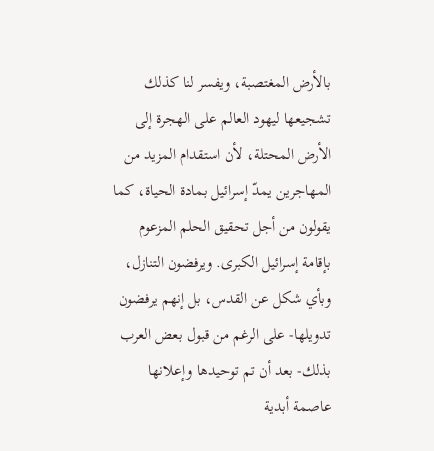بالأرض المغتصبة، ويفسر لنا كذلك تشجيعها ليهود العالم على الهجرة إلى الأرض المحتلة، لأن استقدام المزيد من المهاجرين يمدّ إسرائيل بمادة الحياة، كما يقولون من أجل تحقيق الحلم المزعوم بإقامة إسرائيل الكبرى. ويرفضون التنازل، وبأي شكل عن القدس، بل إنهم يرفضون تدويلها- على الرغم من قبول بعض العرب بذلك- بعد أن تم توحيدها وإعلانها عاصمة أبدية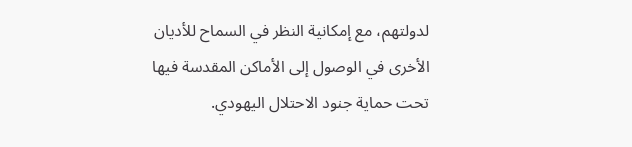لدولتهم، مع إمكانية النظر في السماح للأديان الأخرى في الوصول إلى الأماكن المقدسة فيها تحت حماية جنود الاحتلال اليهودي.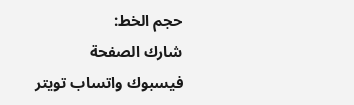حجم الخط:
شارك الصفحة
فيسبوك واتساب تويتر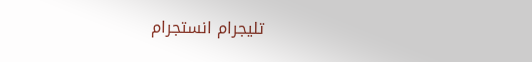تليجرام انستجرام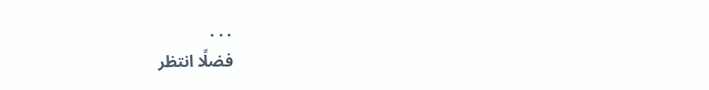. . .
فضلًا انتظر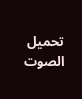تحميل الصوت